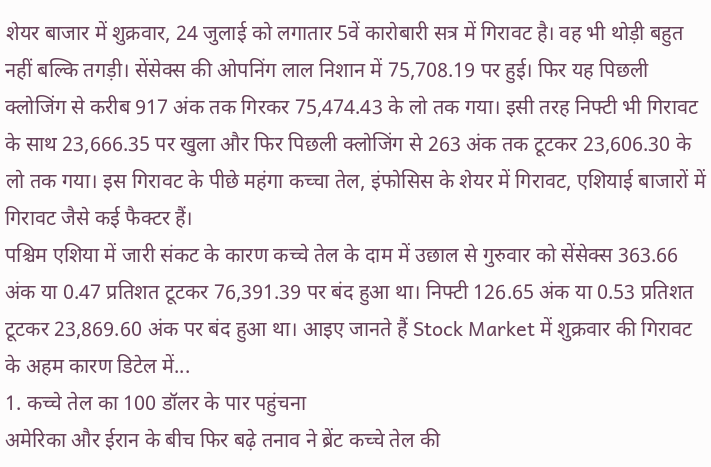शेयर बाजार में शुक्रवार, 24 जुलाई को लगातार 5वें कारोबारी सत्र में गिरावट है। वह भी थोड़ी बहुत नहीं बल्कि तगड़ी। सेंसेक्स की ओपनिंग लाल निशान में 75,708.19 पर हुई। फिर यह पिछली क्लोजिंग से करीब 917 अंक तक गिरकर 75,474.43 के लो तक गया। इसी तरह निफ्टी भी गिरावट के साथ 23,666.35 पर खुला और फिर पिछली क्लोजिंग से 263 अंक तक टूटकर 23,606.30 के लो तक गया। इस गिरावट के पीछे महंगा कच्चा तेल, इंफोसिस के शेयर में गिरावट, एशियाई बाजारों में गिरावट जैसे कई फैक्टर हैं।
पश्चिम एशिया में जारी संकट के कारण कच्चे तेल के दाम में उछाल से गुरुवार को सेंसेक्स 363.66 अंक या 0.47 प्रतिशत टूटकर 76,391.39 पर बंद हुआ था। निफ्टी 126.65 अंक या 0.53 प्रतिशत टूटकर 23,869.60 अंक पर बंद हुआ था। आइए जानते हैं Stock Market में शुक्रवार की गिरावट के अहम कारण डिटेल में...
1. कच्चे तेल का 100 डॉलर के पार पहुंचना
अमेरिका और ईरान के बीच फिर बढ़े तनाव ने ब्रेंट कच्चे तेल की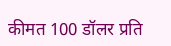कीमत 100 डॉलर प्रति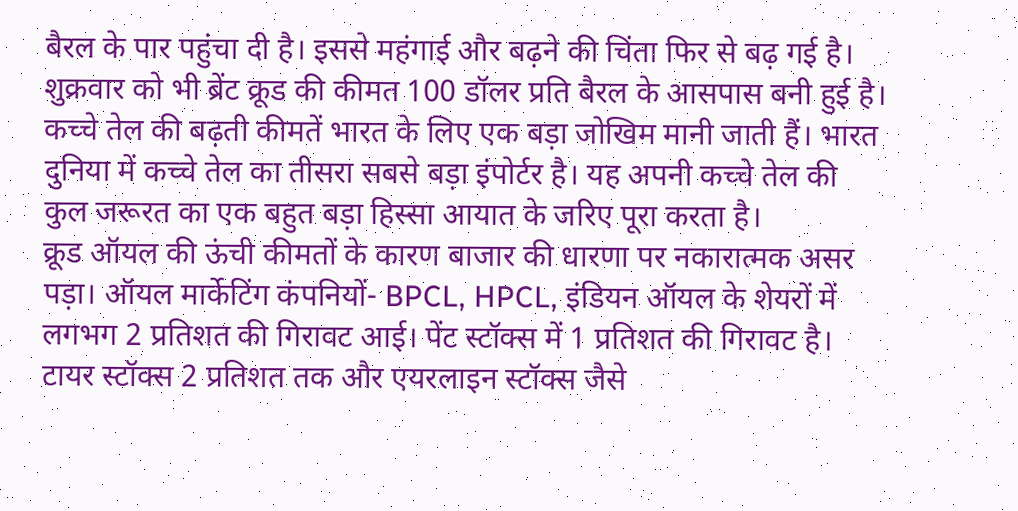बैरल के पार पहुंचा दी है। इससे महंगाई और बढ़ने की चिंता फिर से बढ़ गई है। शुक्रवार को भी ब्रेंट क्रूड की कीमत 100 डॉलर प्रति बैरल के आसपास बनी हुई है। कच्चे तेल की बढ़ती कीमतें भारत के लिए एक बड़ा जोखिम मानी जाती हैं। भारत दुनिया में कच्चे तेल का तीसरा सबसे बड़ा इंपोर्टर है। यह अपनी कच्चे तेल की कुल जरूरत का एक बहुत बड़ा हिस्सा आयात के जरिए पूरा करता है।
क्रूड ऑयल की ऊंची कीमतों के कारण बाजार की धारणा पर नकारात्मक असर पड़ा। ऑयल मार्केटिंग कंपनियों- BPCL, HPCL, इंडियन ऑयल के शेयरों में लगभग 2 प्रतिशत की गिरावट आई। पेंट स्टॉक्स में 1 प्रतिशत की गिरावट है। टायर स्टॉक्स 2 प्रतिशत तक और एयरलाइन स्टॉक्स जैसे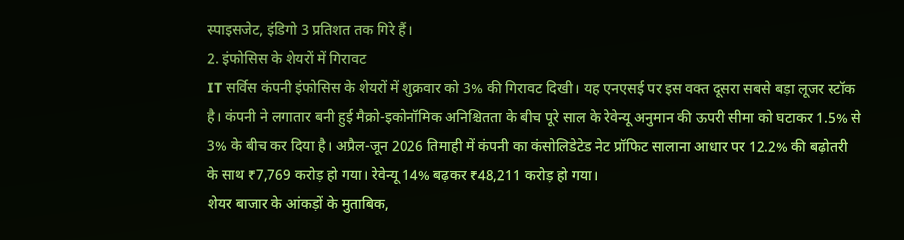स्पाइसजेट, इंडिगो 3 प्रतिशत तक गिरे हैं।
2. इंफोसिस के शेयरों में गिरावट
IT सर्विस कंपनी इंफोसिस के शेयरों में शुक्रवार को 3% की गिरावट दिखी। यह एनएसई पर इस वक्त दूसरा सबसे बड़ा लूजर स्टॉक है। कंपनी ने लगातार बनी हुई मैक्रो-इकोनॉमिक अनिश्चितता के बीच पूरे साल के रेवेन्यू अनुमान की ऊपरी सीमा को घटाकर 1.5% से 3% के बीच कर दिया है। अप्रैल-जून 2026 तिमाही में कंपनी का कंसोलिडेटेड नेट प्रॉफिट सालाना आधार पर 12.2% की बढ़ोतरी के साथ ₹7,769 करोड़ हो गया। रेवेन्यू 14% बढ़कर ₹48,211 करोड़ हो गया।
शेयर बाजार के आंकड़ों के मुताबिक,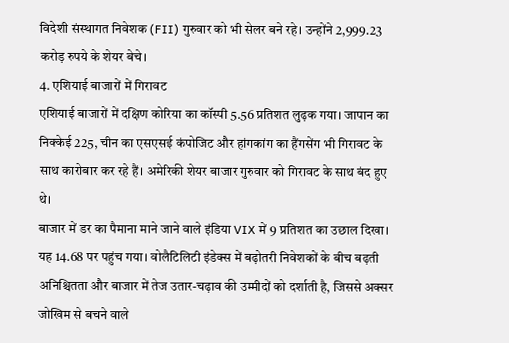विदेशी संस्थागत निवेशक (FII) गुरुवार को भी सेलर बने रहे। उन्होंने 2,999.23 करोड़ रुपये के शेयर बेचे।
4. एशियाई बाजारों में गिरावट
एशियाई बाजारों में दक्षिण कोरिया का कॉस्पी 5.56 प्रतिशत लुढ़क गया। जापान का निक्केई 225, चीन का एसएसई कंपोजिट और हांगकांग का हैंगसेंग भी गिरावट के साथ कारोबार कर रहे हैं। अमेरिकी शेयर बाजार गुरुवार को गिरावट के साथ बंद हुए थे।
बाजार में डर का पैमाना माने जाने वाले इंडिया VIX में 9 प्रतिशत का उछाल दिखा। यह 14.68 पर पहुंच गया। वोलैटिलिटी इंडेक्स में बढ़ोतरी निवेशकों के बीच बढ़ती अनिश्चितता और बाजार में तेज उतार-चढ़ाव की उम्मीदों को दर्शाती है, जिससे अक्सर जोखिम से बचने वाले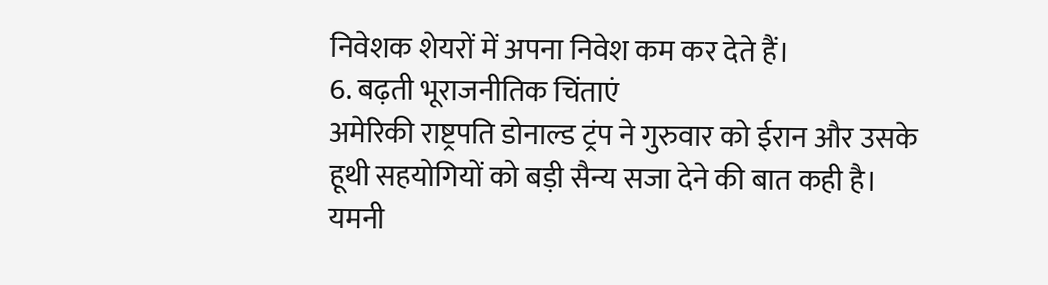निवेशक शेयरों में अपना निवेश कम कर देते हैं।
6. बढ़ती भूराजनीतिक चिंताएं
अमेरिकी राष्ट्रपति डोनाल्ड ट्रंप ने गुरुवार को ईरान और उसके हूथी सहयोगियों को बड़ी सैन्य सजा देने की बात कही है। यमनी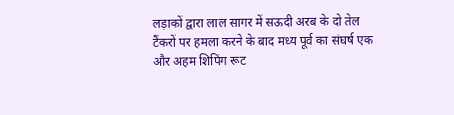लड़ाकों द्वारा लाल सागर में सऊदी अरब के दो तेल टैंकरों पर हमला करने के बाद मध्य पूर्व का संघर्ष एक और अहम शिपिंग रूट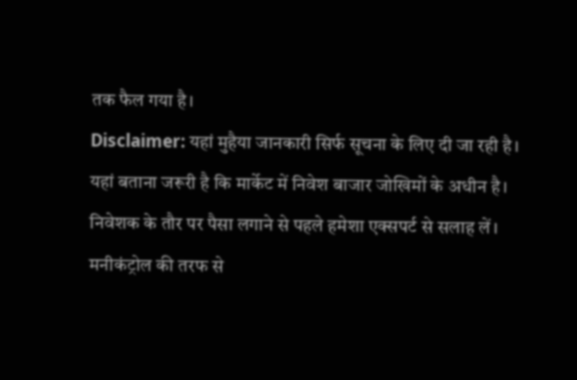तक फैल गया है।
Disclaimer: यहां मुहैया जानकारी सिर्फ सूचना के लिए दी जा रही है। यहां बताना जरूरी है कि मार्केट में निवेश बाजार जोखिमों के अधीन है। निवेशक के तौर पर पैसा लगाने से पहले हमेशा एक्सपर्ट से सलाह लें। मनीकंट्रोल की तरफ से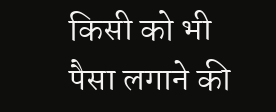किसी को भी पैसा लगाने की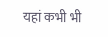यहां कभी भी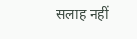सलाह नहीं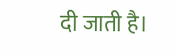दी जाती है।